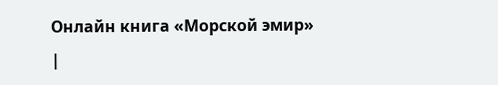Онлайн книга «Морской эмир»
|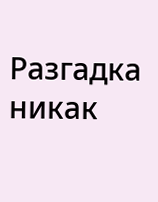Разгадка никак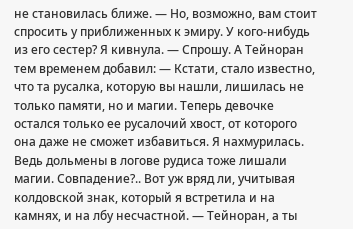не становилась ближе. — Но, возможно, вам стоит спросить у приближенных к эмиру. У кого-нибудь из его сестер? Я кивнула. — Спрошу. А Тейноран тем временем добавил: — Кстати, стало известно, что та русалка, которую вы нашли, лишилась не только памяти, но и магии. Теперь девочке остался только ее русалочий хвост, от которого она даже не сможет избавиться. Я нахмурилась. Ведь дольмены в логове рудиса тоже лишали магии. Совпадение?.. Вот уж вряд ли, учитывая колдовской знак, который я встретила и на камнях, и на лбу несчастной. — Тейноран, а ты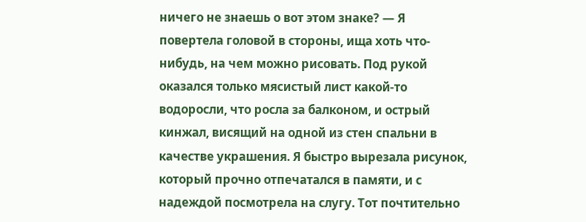ничего не знаешь о вот этом знаке? — Я повертела головой в стороны, ища хоть что-нибудь, на чем можно рисовать. Под рукой оказался только мясистый лист какой-то водоросли, что росла за балконом, и острый кинжал, висящий на одной из стен спальни в качестве украшения. Я быстро вырезала рисунок, который прочно отпечатался в памяти, и с надеждой посмотрела на слугу. Тот почтительно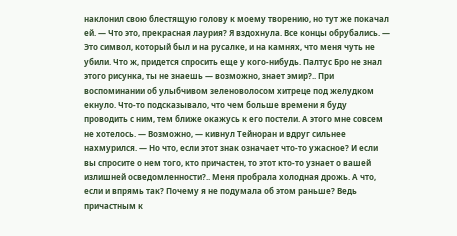наклонил свою блестящую голову к моему творению, но тут же покачал ей. — Что это, прекрасная лаурия? Я вздохнула. Все концы обрубались. — Это символ, который был и на русалке, и на камнях, что меня чуть не убили. Что ж, придется спросить еще у кого-нибудь. Палтус Бро не знал этого рисунка, ты не знаешь — возможно, знает эмир?.. При воспоминании об улыбчивом зеленоволосом хитреце под желудком екнуло. Что-то подсказывало, что чем больше времени я буду проводить с ним, тем ближе окажусь к его постели. А этого мне совсем не хотелось. — Возможно, — кивнул Тейноран и вдруг сильнее нахмурился. — Но что, если этот знак означает что-то ужасное? И если вы спросите о нем того, кто причастен, то этот кто-то узнает о вашей излишней осведомленности?.. Меня пробрала холодная дрожь. А что, если и впрямь так? Почему я не подумала об этом раньше? Ведь причастным к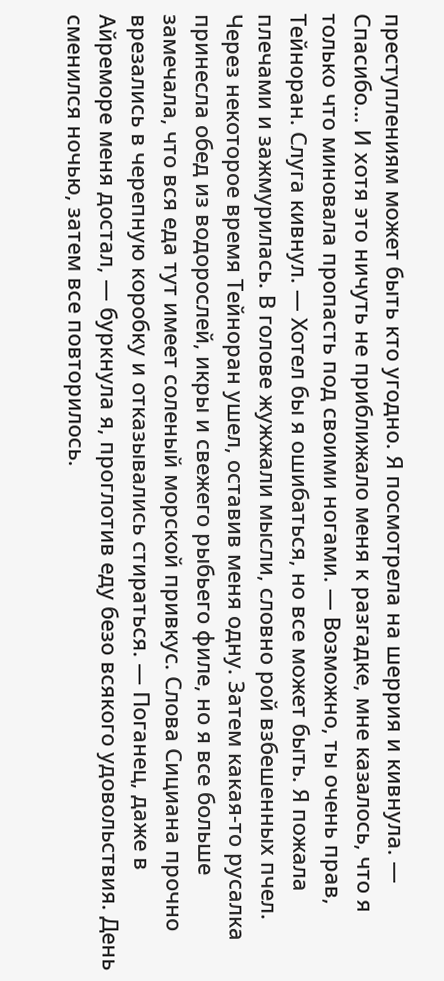преступлениям может быть кто угодно. Я посмотрела на шеррия и кивнула. — Спасибо… И хотя это ничуть не приближало меня к разгадке, мне казалось, что я только что миновала пропасть под своими ногами. — Возможно, ты очень прав, Тейноран. Слуга кивнул. — Хотел бы я ошибаться, но все может быть. Я пожала плечами и зажмурилась. В голове жужжали мысли, словно рой взбешенных пчел. Через некоторое время Тейноран ушел, оставив меня одну. Затем какая-то русалка принесла обед из водорослей, икры и свежего рыбьего филе, но я все больше замечала, что вся еда тут имеет соленый морской привкус. Слова Сициана прочно врезались в черепную коробку и отказывались стираться. — Поганец, даже в Айреморе меня достал, — буркнула я, проглотив еду безо всякого удовольствия. День сменился ночью, затем все повторилось.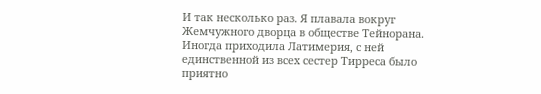И так несколько раз. Я плавала вокруг Жемчужного дворца в обществе Тейнорана. Иногда приходила Латимерия, с ней единственной из всех сестер Тирреса было приятно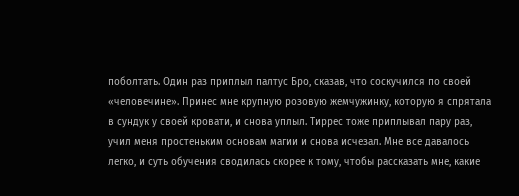поболтать. Один раз приплыл палтус Бро, сказав, что соскучился по своей «человечине». Принес мне крупную розовую жемчужинку, которую я спрятала в сундук у своей кровати, и снова уплыл. Тиррес тоже приплывал пару раз, учил меня простеньким основам магии и снова исчезал. Мне все давалось легко, и суть обучения сводилась скорее к тому, чтобы рассказать мне, какие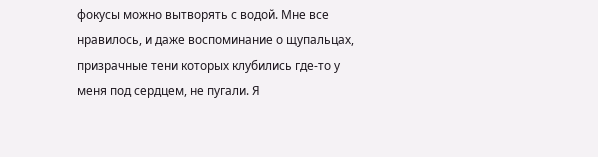фокусы можно вытворять с водой. Мне все нравилось, и даже воспоминание о щупальцах, призрачные тени которых клубились где-то у меня под сердцем, не пугали. Я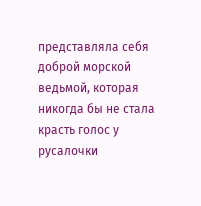представляла себя доброй морской ведьмой, которая никогда бы не стала красть голос у русалочки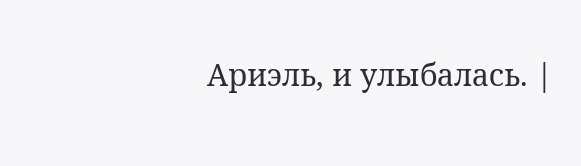Ариэль, и улыбалась. |